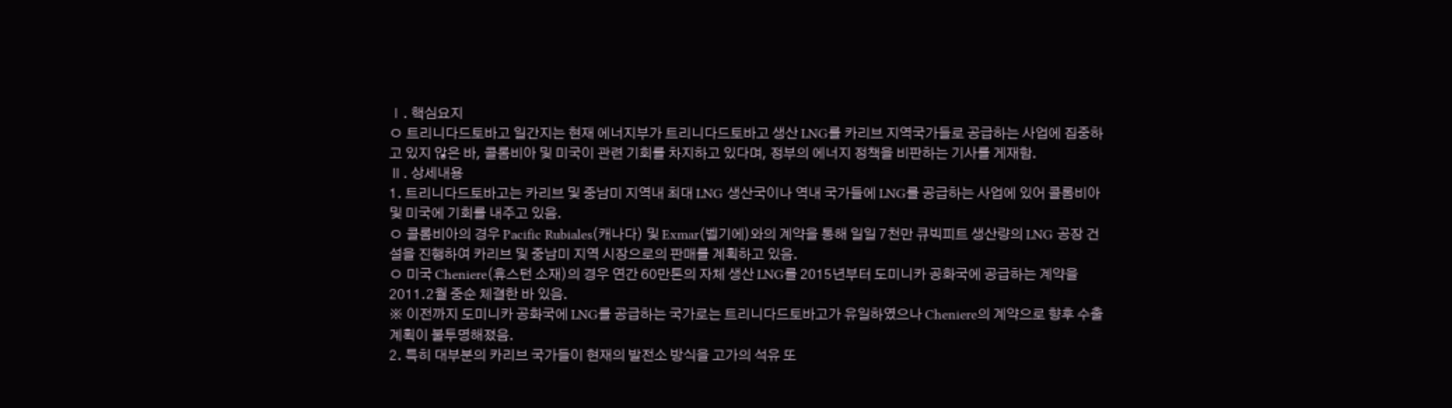Ⅰ. 핵심요지
ㅇ 트리니다드토바고 일간지는 현재 에너지부가 트리니다드토바고 생산 LNG를 카리브 지역국가들로 공급하는 사업에 집중하고 있지 않은 바, 콜롬비아 및 미국이 관련 기회를 차지하고 있다며, 정부의 에너지 정책을 비판하는 기사를 게재함.
Ⅱ. 상세내용
1. 트리니다드토바고는 카리브 및 중남미 지역내 최대 LNG 생산국이나 역내 국가들에 LNG를 공급하는 사업에 있어 콜롬비아 및 미국에 기회를 내주고 있음.
ㅇ 콜롬비아의 경우 Pacific Rubiales(캐나다) 및 Exmar(벨기에)와의 계약을 통해 일일 7천만 큐빅피트 생산량의 LNG 공장 건설을 진행하여 카리브 및 중남미 지역 시장으로의 판매를 계획하고 있음.
ㅇ 미국 Cheniere(휴스턴 소재)의 경우 연간 60만톤의 자체 생산 LNG를 2015년부터 도미니카 공화국에 공급하는 계약을 2011.2월 중순 체결한 바 있음.
※ 이전까지 도미니카 공화국에 LNG를 공급하는 국가로는 트리니다드토바고가 유일하였으나 Cheniere의 계약으로 향후 수출 계획이 불투명해졌음.
2. 특히 대부분의 카리브 국가들이 현재의 발전소 방식을 고가의 석유 또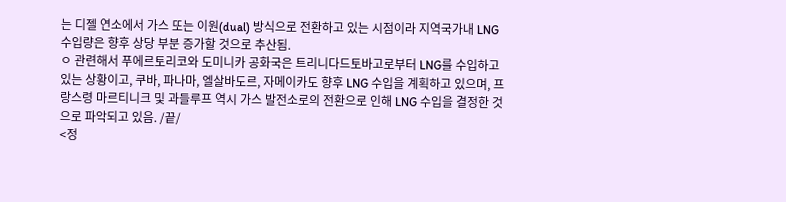는 디젤 연소에서 가스 또는 이원(dual) 방식으로 전환하고 있는 시점이라 지역국가내 LNG 수입량은 향후 상당 부분 증가할 것으로 추산됨.
ㅇ 관련해서 푸에르토리코와 도미니카 공화국은 트리니다드토바고로부터 LNG를 수입하고 있는 상황이고, 쿠바, 파나마, 엘살바도르, 자메이카도 향후 LNG 수입을 계획하고 있으며, 프랑스령 마르티니크 및 과들루프 역시 가스 발전소로의 전환으로 인해 LNG 수입을 결정한 것으로 파악되고 있음. /끝/
<정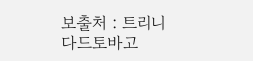보출처 : 트리니다드토바고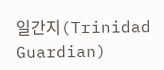일간지(Trinidad Guardian)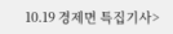10.19 경제면 특집기사>